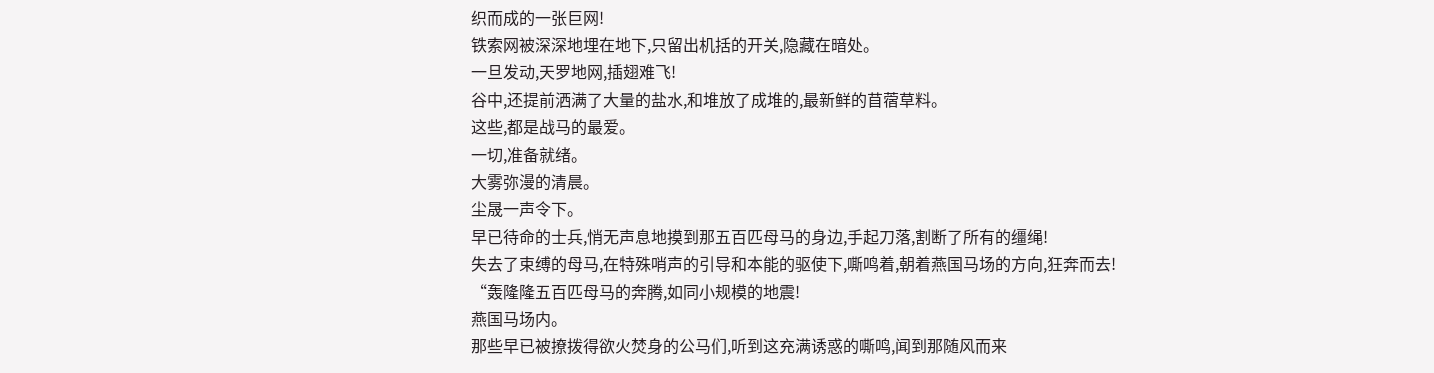织而成的一张巨网!
铁索网被深深地埋在地下,只留出机括的开关,隐藏在暗处。
一旦发动,天罗地网,插翅难飞!
谷中,还提前洒满了大量的盐水,和堆放了成堆的,最新鲜的苜蓿草料。
这些,都是战马的最爱。
一切,准备就绪。
大雾弥漫的清晨。
尘晟一声令下。
早已待命的士兵,悄无声息地摸到那五百匹母马的身边,手起刀落,割断了所有的缰绳!
失去了束缚的母马,在特殊哨声的引导和本能的驱使下,嘶鸣着,朝着燕国马场的方向,狂奔而去!
“轰隆隆五百匹母马的奔腾,如同小规模的地震!
燕国马场内。
那些早已被撩拨得欲火焚身的公马们,听到这充满诱惑的嘶鸣,闻到那随风而来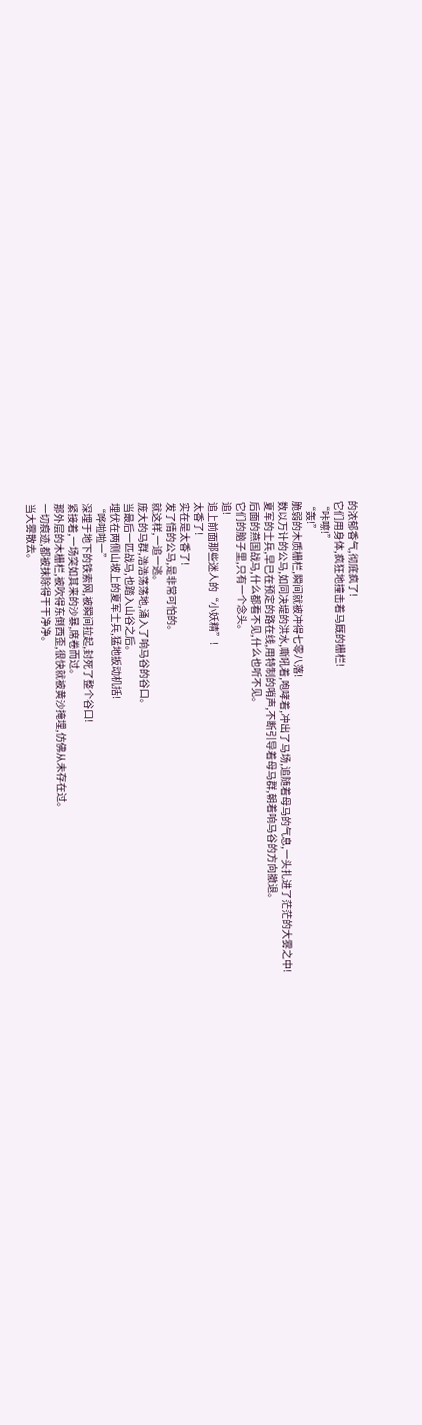的浓郁香气,彻底疯了!
它们用身体,疯狂地撞击着马厩的栅栏!
“咔嚓!”
“轰!”
脆弱的木质栅栏,瞬间就被冲得七零八落!
数以万计的公马,如同决堤的洪水,嘶吼着,咆哮着,冲出了马场,追随着母马的气息,一头扎进了茫茫的大雾之中!
夏军的士兵,早已在预定的路在线,用特制的哨声,不断引导着母马群,朝着响马谷的方向撤退。
后面的燕国战马,什么都看不见,什么也听不见。
它们的脑子里,只有一个念头。
追!
追上前面那些迷人的“小妖精”!
太香了!
实在是太香了!
发了情的公马,是非常可怕的。
就这样,一追一逃。
庞大的马群,浩浩荡荡地,涌入了响马谷的谷口。
当最后一匹战马,也踏入山谷之后。
埋伏在两侧山坡上的夏军士兵,猛地扳动机括!
“哗啦啦一”
深埋于地下的铁索网,被瞬间拉起,封死了整个谷口!
紧接着,一场突如其来的沙暴,席卷而过。
那外层的木栅栏,被吹得东倒西歪,很快就被黄沙掩埋,仿佛从未存在过。
一切痕迹,都被抹除得干干净净。
当大雾散去。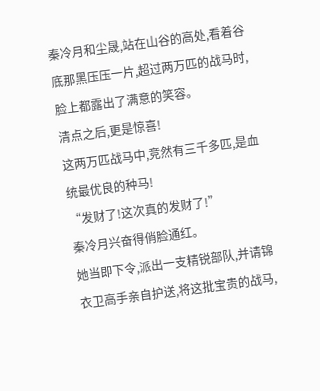秦冷月和尘晟,站在山谷的高处,看着谷底那黑压压一片,超过两万匹的战马时,脸上都露出了满意的笑容。
清点之后,更是惊喜!
这两万匹战马中,竞然有三千多匹,是血统最优良的种马!
“发财了!这次真的发财了!”
秦冷月兴奋得俏脸通红。
她当即下令,派出一支精锐部队,并请锦衣卫高手亲自护送,将这批宝贵的战马,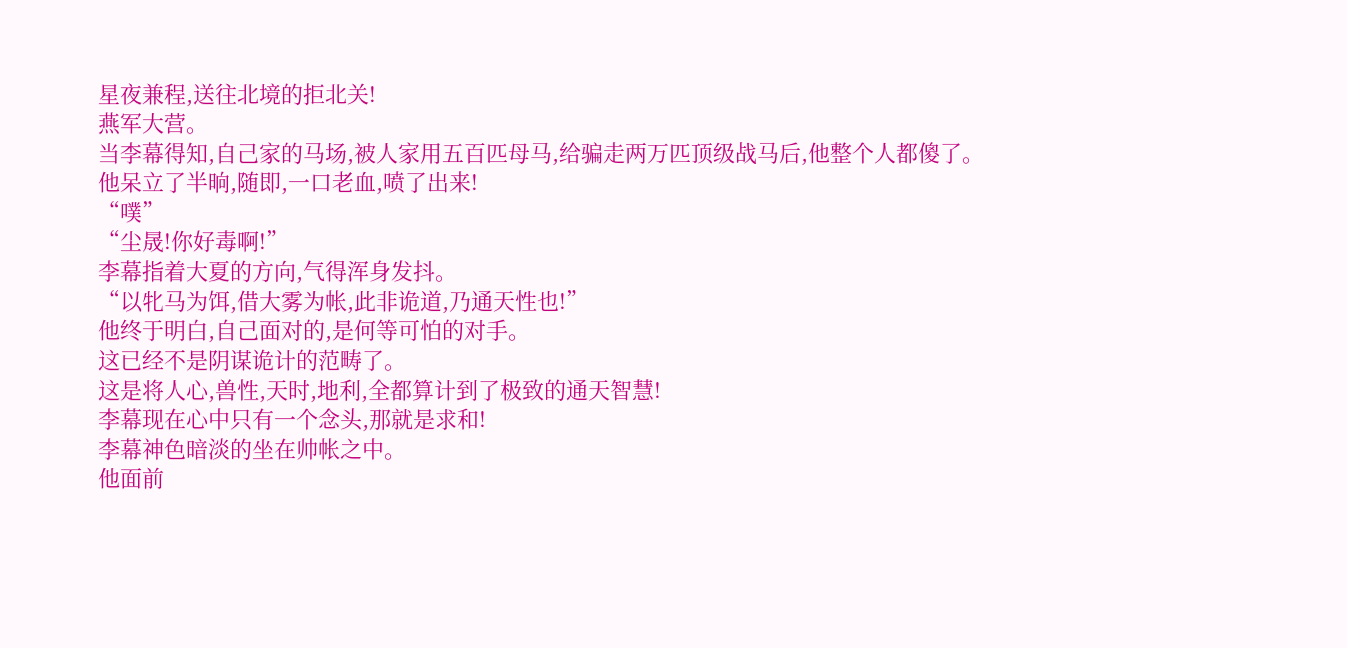星夜兼程,送往北境的拒北关!
燕军大营。
当李幕得知,自己家的马场,被人家用五百匹母马,给骗走两万匹顶级战马后,他整个人都傻了。
他呆立了半晌,随即,一口老血,喷了出来!
“噗”
“尘晟!你好毒啊!”
李幕指着大夏的方向,气得浑身发抖。
“以牝马为饵,借大雾为帐,此非诡道,乃通天性也!”
他终于明白,自己面对的,是何等可怕的对手。
这已经不是阴谋诡计的范畴了。
这是将人心,兽性,天时,地利,全都算计到了极致的通天智慧!
李幕现在心中只有一个念头,那就是求和!
李幕神色暗淡的坐在帅帐之中。
他面前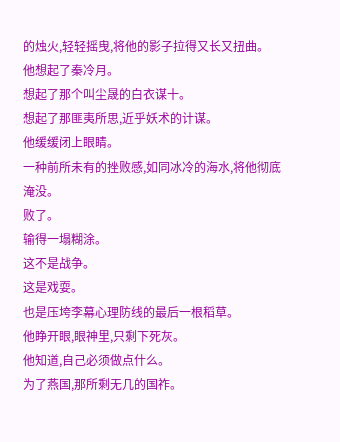的烛火,轻轻摇曳,将他的影子拉得又长又扭曲。
他想起了秦冷月。
想起了那个叫尘晟的白衣谋十。
想起了那匪夷所思,近乎妖术的计谋。
他缓缓闭上眼睛。
一种前所未有的挫败感,如同冰冷的海水,将他彻底淹没。
败了。
输得一塌糊涂。
这不是战争。
这是戏耍。
也是压垮李幕心理防线的最后一根稻草。
他睁开眼,眼神里,只剩下死灰。
他知道,自己必须做点什么。
为了燕国,那所剩无几的国祚。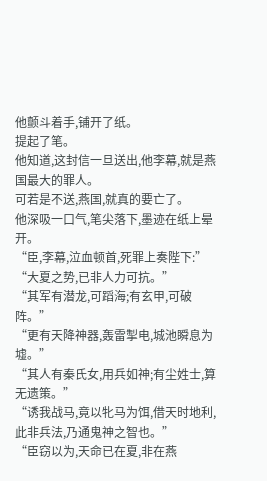他颤斗着手,铺开了纸。
提起了笔。
他知道,这封信一旦送出,他李幕,就是燕国最大的罪人。
可若是不送,燕国,就真的要亡了。
他深吸一口气,笔尖落下,墨迹在纸上晕开。
“臣,李幕,泣血顿首,死罪上奏陛下:”
“大夏之势,已非人力可抗。”
“其军有潜龙,可蹈海;有玄甲,可破阵。”
“更有天降神器,轰雷掣电,城池瞬息为墟。”
“其人有秦氏女,用兵如神;有尘姓士,算无遗策。”
“诱我战马,竟以牝马为饵,借天时地利,此非兵法,乃通鬼神之智也。”
“臣窃以为,天命已在夏,非在燕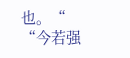也。“
“今若强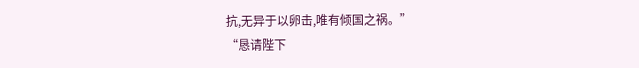抗,无异于以卵击,唯有倾国之祸。”
“恳请陛下